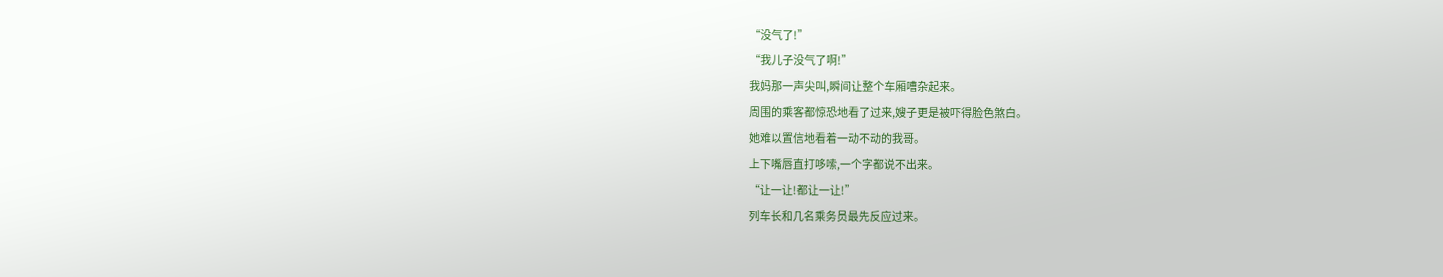“没气了!”
“我儿子没气了啊!”
我妈那一声尖叫,瞬间让整个车厢嘈杂起来。
周围的乘客都惊恐地看了过来,嫂子更是被吓得脸色煞白。
她难以置信地看着一动不动的我哥。
上下嘴唇直打哆嗦,一个字都说不出来。
“让一让!都让一让!”
列车长和几名乘务员最先反应过来。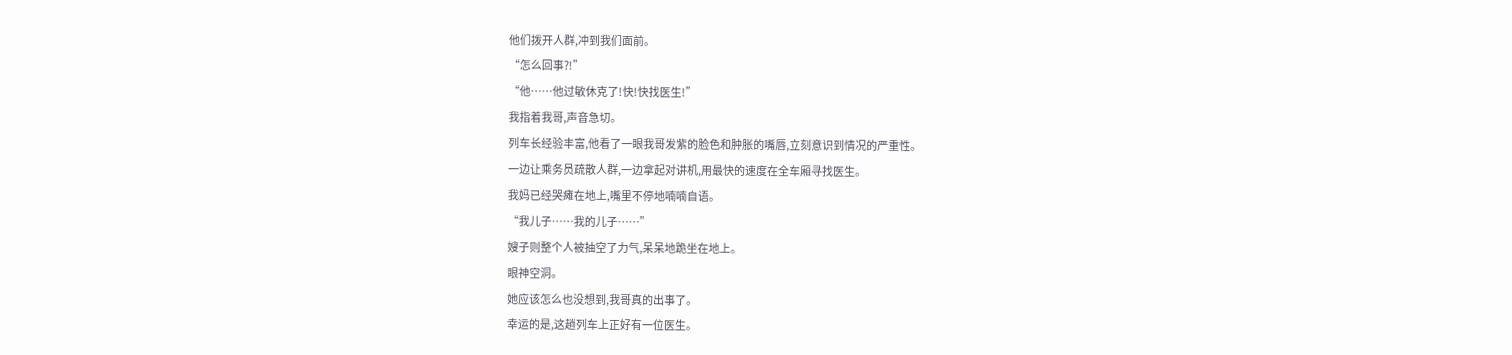他们拨开人群,冲到我们面前。
“怎么回事?!”
“他……他过敏休克了!快!快找医生!”
我指着我哥,声音急切。
列车长经验丰富,他看了一眼我哥发紫的脸色和肿胀的嘴唇,立刻意识到情况的严重性。
一边让乘务员疏散人群,一边拿起对讲机,用最快的速度在全车厢寻找医生。
我妈已经哭瘫在地上,嘴里不停地喃喃自语。
“我儿子……我的儿子……”
嫂子则整个人被抽空了力气,呆呆地跪坐在地上。
眼神空洞。
她应该怎么也没想到,我哥真的出事了。
幸运的是,这趟列车上正好有一位医生。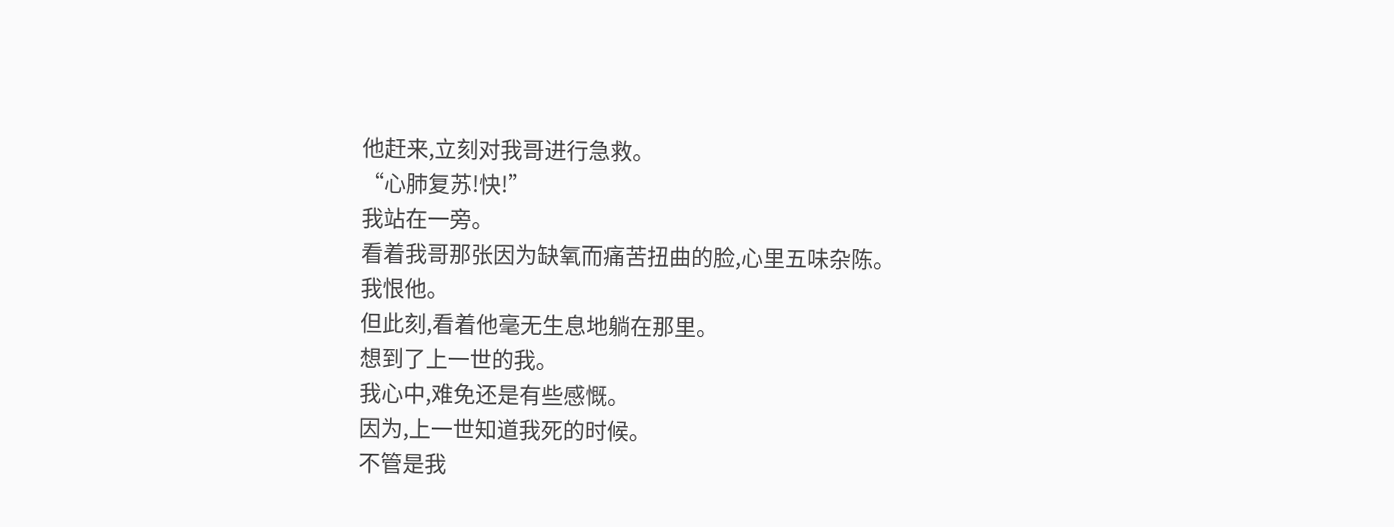他赶来,立刻对我哥进行急救。
“心肺复苏!快!”
我站在一旁。
看着我哥那张因为缺氧而痛苦扭曲的脸,心里五味杂陈。
我恨他。
但此刻,看着他毫无生息地躺在那里。
想到了上一世的我。
我心中,难免还是有些感慨。
因为,上一世知道我死的时候。
不管是我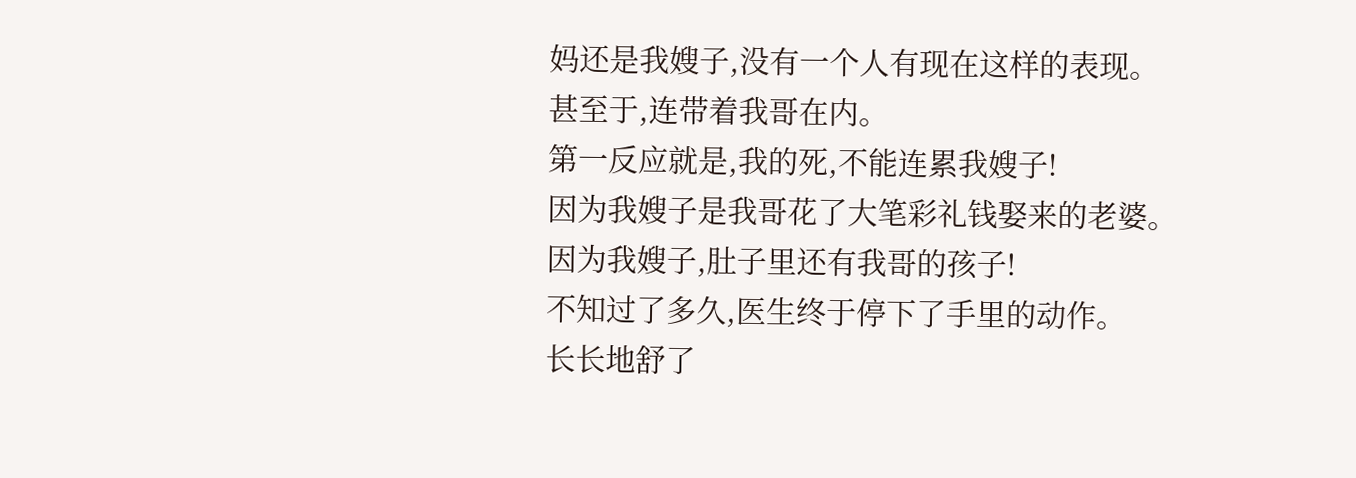妈还是我嫂子,没有一个人有现在这样的表现。
甚至于,连带着我哥在内。
第一反应就是,我的死,不能连累我嫂子!
因为我嫂子是我哥花了大笔彩礼钱娶来的老婆。
因为我嫂子,肚子里还有我哥的孩子!
不知过了多久,医生终于停下了手里的动作。
长长地舒了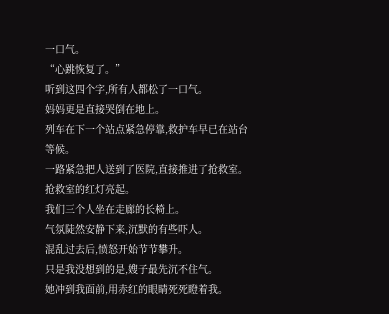一口气。
“心跳恢复了。”
听到这四个字,所有人都松了一口气。
妈妈更是直接哭倒在地上。
列车在下一个站点紧急停靠,救护车早已在站台等候。
一路紧急把人送到了医院,直接推进了抢救室。
抢救室的红灯亮起。
我们三个人坐在走廊的长椅上。
气氛陡然安静下来,沉默的有些吓人。
混乱过去后,愤怒开始节节攀升。
只是我没想到的是,嫂子最先沉不住气。
她冲到我面前,用赤红的眼睛死死瞪着我。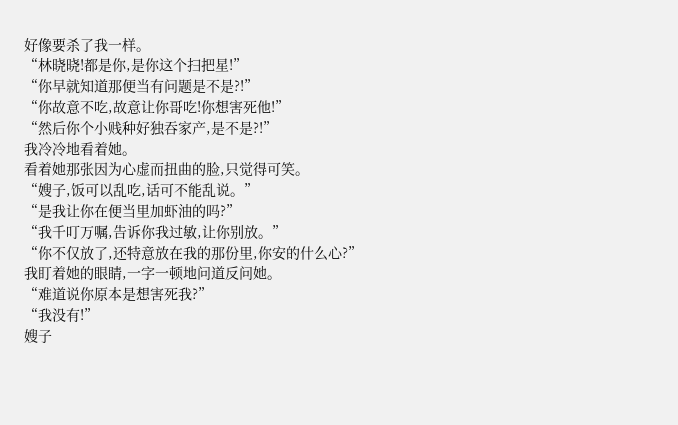好像要杀了我一样。
“林晓晓!都是你,是你这个扫把星!”
“你早就知道那便当有问题是不是?!”
“你故意不吃,故意让你哥吃!你想害死他!”
“然后你个小贱种好独吞家产,是不是?!”
我冷冷地看着她。
看着她那张因为心虚而扭曲的脸,只觉得可笑。
“嫂子,饭可以乱吃,话可不能乱说。”
“是我让你在便当里加虾油的吗?”
“我千叮万嘱,告诉你我过敏,让你别放。”
“你不仅放了,还特意放在我的那份里,你安的什么心?”
我盯着她的眼睛,一字一顿地问道反问她。
“难道说你原本是想害死我?”
“我没有!”
嫂子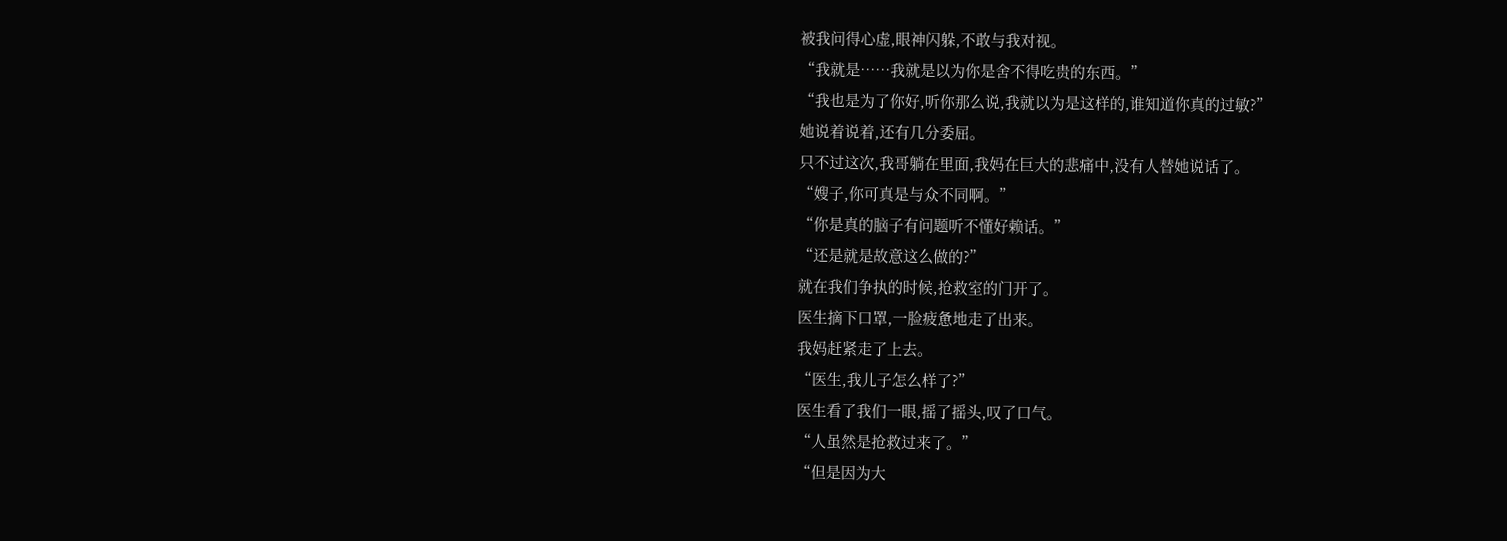被我问得心虚,眼神闪躲,不敢与我对视。
“我就是……我就是以为你是舍不得吃贵的东西。”
“我也是为了你好,听你那么说,我就以为是这样的,谁知道你真的过敏?”
她说着说着,还有几分委屈。
只不过这次,我哥躺在里面,我妈在巨大的悲痛中,没有人替她说话了。
“嫂子,你可真是与众不同啊。”
“你是真的脑子有问题听不懂好赖话。”
“还是就是故意这么做的?”
就在我们争执的时候,抢救室的门开了。
医生摘下口罩,一脸疲惫地走了出来。
我妈赶紧走了上去。
“医生,我儿子怎么样了?”
医生看了我们一眼,摇了摇头,叹了口气。
“人虽然是抢救过来了。”
“但是因为大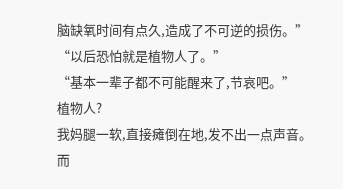脑缺氧时间有点久,造成了不可逆的损伤。”
“以后恐怕就是植物人了。”
“基本一辈子都不可能醒来了,节哀吧。”
植物人?
我妈腿一软,直接瘫倒在地,发不出一点声音。
而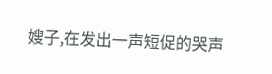嫂子,在发出一声短促的哭声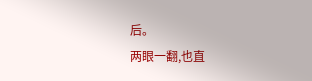后。
两眼一翻,也直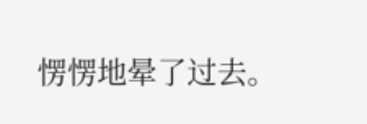愣愣地晕了过去。